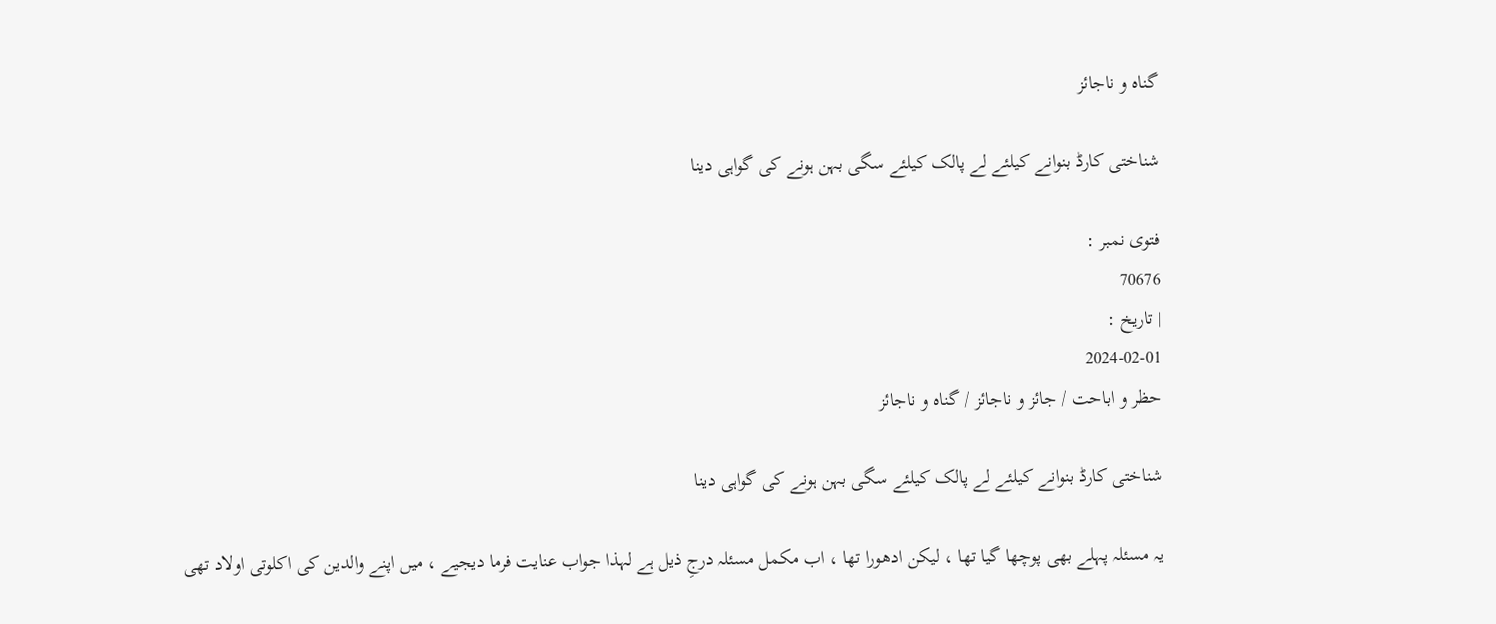گناہ و ناجائز

شناختی کارڈ بنوانے کیلئے لے پالک کیلئے سگی بہن ہونے کی گواہی دینا

فتوی نمبر :
70676
| تاریخ :
2024-02-01
حظر و اباحت / جائز و ناجائز / گناہ و ناجائز

شناختی کارڈ بنوانے کیلئے لے پالک کیلئے سگی بہن ہونے کی گواہی دینا

یہ مسئلہ پہلے بھی پوچھا گیا تھا ، لیکن ادھورا تھا ، اب مکمل مسئلہ درجِ ذیل ہے لہذا جواب عنایت فرما دیجیے ، میں اپنے والدین کی اکلوتی اولاد تھی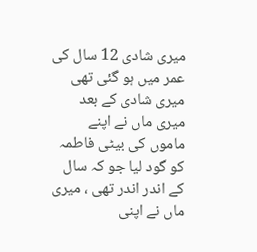میری شادی 12 سال کی عمر میں ہو گئی تھی میری شادی کے بعد میری ماں نے اپنے ماموں کی بیٹی فاطمہ کو گود لیا جو کہ سال کے اندر اندر تھی ، میری ماں نے اپنی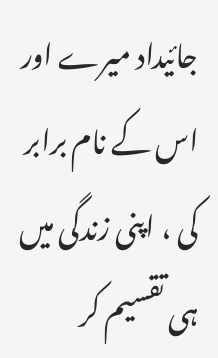جائیداد میرے اور اس کے نام برابر کی ، اپنی زندگی میں ہی تقسیم کر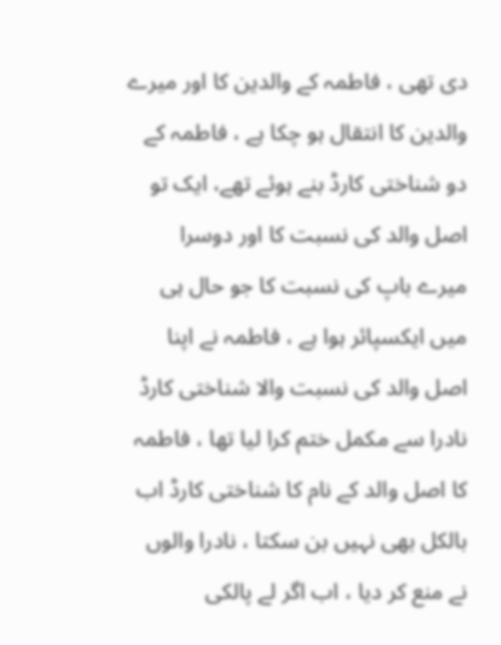دی تھی ، فاطمہ کے والدین کا اور میرے والدین کا انتقال ہو چکا ہے ، فاطمہ کے دو شناختی کارڈ بنے ہوئے تھے، ایک تو اصل والد کی نسبت کا اور دوسرا میرے باپ کی نسبت کا جو حال ہی میں ایکسپائر ہوا ہے ، فاطمہ نے اپنا اصل والد کی نسبت والا شناختی کارڈ نادرا سے مکمل ختم کرا لیا تھا ، فاطمہ کا اصل والد کے نام کا شناختی کارڈ اب بالکل بھی نہیں بن سکتا ، نادرا والوں نے منع کر دیا ، اب اگر لے پالکی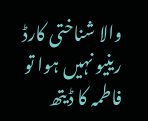والا شناختی کارڈ رینیو نہیں ہوا تو فاطمہ کا ڈیتھ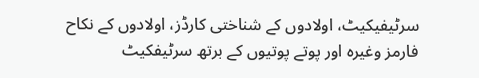سرٹیفیکیٹ، اولادوں کے شناختی کارڈز، اولادوں کے نکاح فارمز وغیرہ اور پوتے پوتیوں کے برتھ سرٹیفکیٹ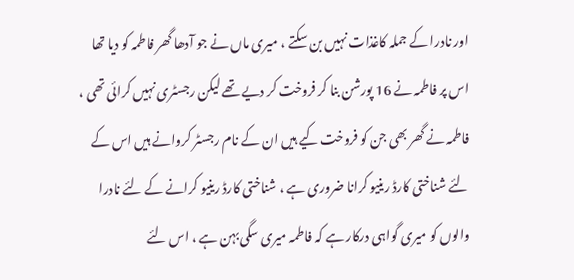اور نادرا کے جملہ کاغذات نہیں بن سکتے ، میری ماں نے جو آدھا گھر فاطمہ کو دیا تھا اس پر فاطمہ نے 16 پورشن بنا کر فروخت کر دیے تھے لیکن رجسٹری نہیں کرائی تھی ، فاطمہ نے گھر بھی جن کو فروخت کیے ہیں ان کے نام رجسٹر کروانے ہیں اس کے لئے شناختی کارڈ رینیو کرانا ضروری ہے ، شناختی کارڈ رینیو کرانے کے لئے نادرا والوں کو میری گواہی درکار ہے کہ فاطمہ میری سگی بہن ہے ، اس لئے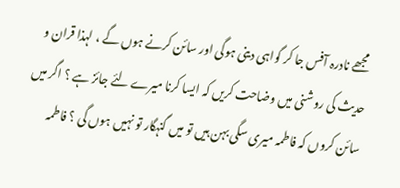مجھے نادرہ آفس جا کر گواہی دینی ہوگی اور سائن کرنے ہوں گے ، لہذا قران و حدیث کی روشنی میں وضاحت کریں کہ ایسا کرنا میرے لئے جائز ہے ؟ اگر میں سائن کروں کہ فاطمہ میری سگی بہن ہیں تو میں گنہگار تو نہیں ہوں گی ؟ فاطمہ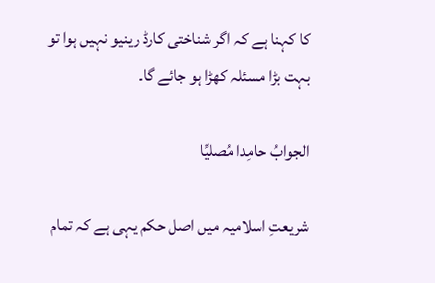کا کہنا ہے کہ اگر شناختی کارڈ رینیو نہیں ہوا تو بہت بڑا مسئلہ کھڑا ہو جائے گا۔

الجوابُ حامِدا مُصلیِّا

شریعتِ اسلامیہ میں اصل حکم یہی ہے کہ تمام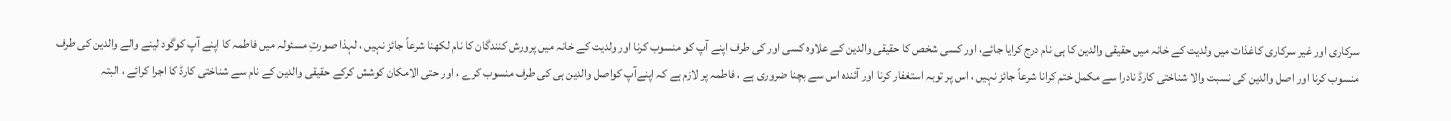سرکاری اور غیر سرکاری کاغذات میں ولدیت کے خانہ میں حقیقی والدین کا ہی نام درج کرایا جائے، اور کسی شخص کا حقیقی والدین کے علاوہ کسی اور کی طرف اپنے آپ کو منسوب کرنا اور ولدیت کے خانہ میں پرورش کنندگان کا نام لکھنا شرعاً جائز نہیں ، لہذا صورتِ مسئولہ میں فاطمہ کا اپنے آپ کوگود لینے والے والدین کی طرف منسوب کرنا اور اصل والدین کی نسبت والا شناختی کارڈ نادرا سے مکمل ختم کرانا شرعاً جائز نہیں ، اس پر توبہ استغفار کرنا اور آئندہ اس سے بچنا ضروری ہے ، فاطمہ پر لازم ہے کہ اپنےآپ کواصل والدین ہی کی طرف منسوب کرے ، اور حتی الامکان کوشش کرکے حقیقی والدین کے نام سے شناختی کارڈ کا اجرا کرائے ، البتہ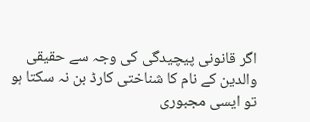اگر قانونی پیچیدگی کی وجہ سے حقیقی والدین کے نام کا شناختی کارڈ بن نہ سکتا ہو تو ایسی مجبوری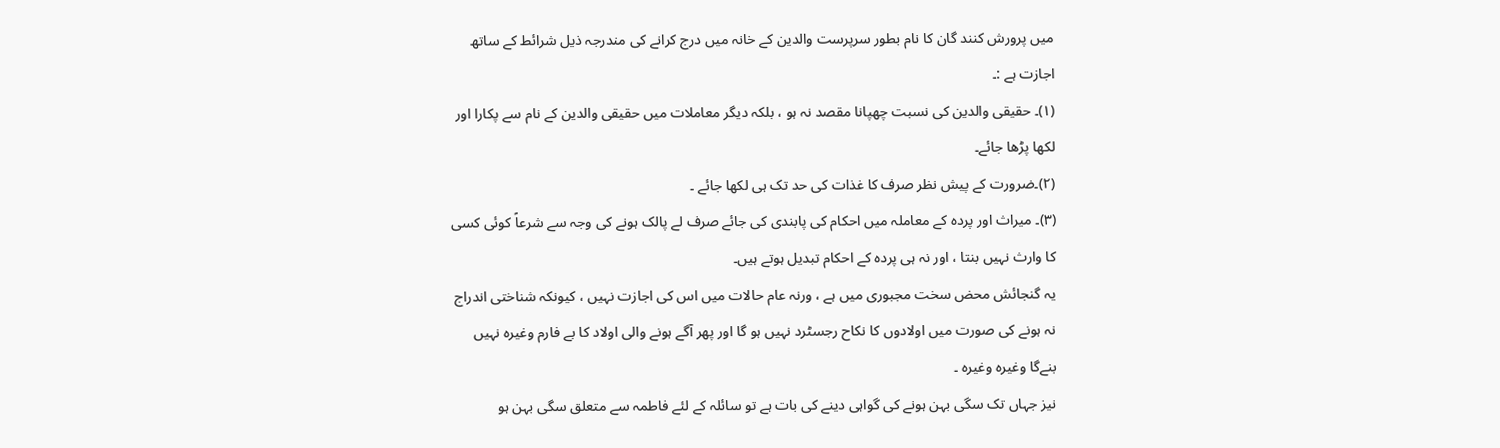میں پرورش کنند گان کا نام بطور سرپرست والدین کے خانہ میں درج کرانے کی مندرجہ ذیل شرائط کے ساتھ اجازت ہے :۔
(۱)۔ حقیقی والدین کی نسبت چھپانا مقصد نہ ہو ، بلکہ دیگر معاملات میں حقیقی والدین کے نام سے پکارا اور لکھا پڑھا جائے۔
(۲)۔ضرورت کے پیش نظر صرف کا غذات کی حد تک ہی لکھا جائے ۔
(۳)۔ میراث اور پردہ کے معاملہ میں احکام کی پابندی کی جائے صرف لے پالک ہونے کی وجہ سے شرعاً کوئی کسی کا وارث نہیں بنتا ، اور نہ ہی پردہ کے احکام تبدیل ہوتے ہیں۔
یہ گنجائش محض سخت مجبوری میں ہے ، ورنہ عام حالات میں اس کی اجازت نہیں ، کیونکہ شناختی اندراج نہ ہونے کی صورت میں اولادوں کا نکاح رجسٹرد نہیں ہو گا اور پھر آگے ہونے والی اولاد کا بے فارم وغیرہ نہیں بنےگا وغیرہ وغیرہ ۔
نیز جہاں تک سگی بہن ہونے کی گواہی دینے کی بات ہے تو سائلہ کے لئے فاطمہ سے متعلق سگی بہن ہو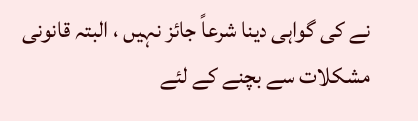نے کی گواہی دینا شرعاً جائز نہیں ، البتہ قانونی مشکلات سے بچنے کے لئے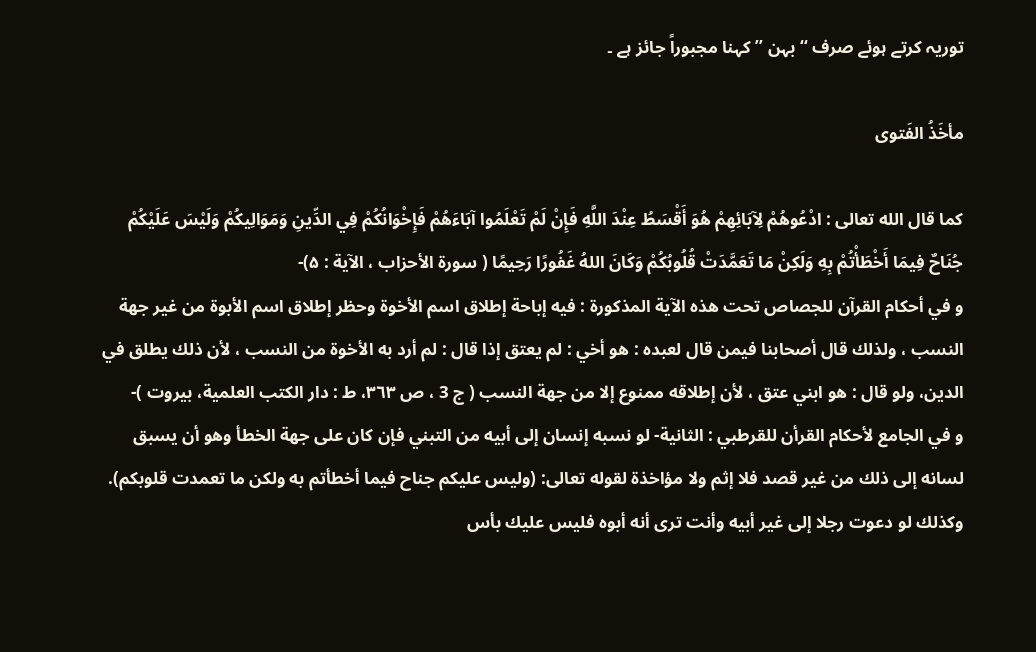توریہ کرتے ہوئے صرف ‘‘بہن ’’کہنا مجبوراً جائز ہے ۔

مأخَذُ الفَتوی

كما قال الله تعالى : ادْعُوهُمْ لِآبَائِهِمْ هُوَ أَقْسَطُ عِنْدَ اللَّهِ فَإِنْ لَمْ تَعْلَمُوا آبَاءَهُمْ فَإِخْوَانُكُمْ فِي الدِّينِ وَمَوَالِيكُمْ وَلَيْسَ عَلَيْكُمْ جُنَاحٌ فِيمَا أَخْطَأْتُمْ بِهِ وَلَكِنْ مَا تَعَمَّدَتْ قُلُوبُكُمْ وَكَانَ اللهُ غَفُورًا رَحِيمًا ( سورة الأحزاب ، الآية : ۵)-
و في أحكام القرآن للجصاص تحت هذه الآية المذكورة : فيه إباحة إطلاق اسم الأخوة وحظر إطلاق اسم الأبوة من غير جهة النسب ، ولذلك قال أصحابنا فيمن قال لعبده : هو أخي : لم يعتق إذا قال : لم أرد به الأخوة من النسب ، لأن ذلك يطلق في الدين، ولو قال : هو ابني عتق ، لأن إطلاقه ممنوع إلا من جهة النسب ( ج 3 ، ص ٣٦٣، ط : دار الكتب العلمية، بيروت )-
و في الجامع لأحكام القرأن للقرطبي : الثانية- لو نسبه إنسان إلى أبيه من التبني فإن كان على جهة الخطأ وهو أن يسبق لسانه إلى ذلك من غير قصد فلا إثم ولا مؤاخذة لقوله تعالى: (وليس عليكم جناح فيما أخطأتم به ولكن ما تعمدت قلوبكم). وكذلك ‌لو ‌دعوت ‌رجلا ‌إلى ‌غير ‌أبيه ‌وأنت ترى أنه أبوه فليس عليك بأس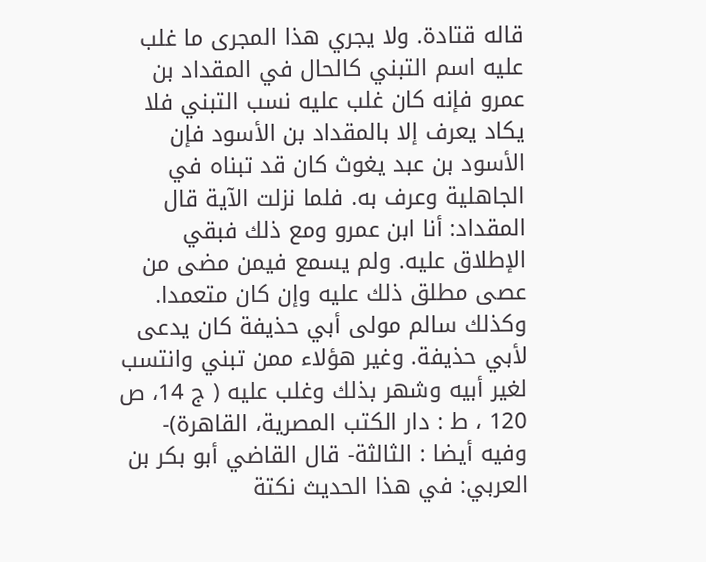قاله قتادة. ولا يجري هذا المجرى ما غلب عليه اسم التبني كالحال في المقداد بن عمرو فإنه كان غلب عليه نسب التبني فلا يكاد يعرف إلا بالمقداد بن الأسود فإن الأسود بن عبد يغوث كان قد تبناه في الجاهلية وعرف به. فلما نزلت الآية قال المقداد: أنا ابن عمرو ومع ذلك فبقي الإطلاق عليه. ولم يسمع فيمن مضى من عصى مطلق ذلك عليه وإن كان متعمدا. وكذلك سالم مولى أبي حذيفة كان يدعى لأبي حذيفة. وغير هؤلاء ممن تبني وانتسب لغير أبيه وشهر بذلك وغلب عليه ( ج 14، ص 120 ، ط : دار الكتب المصرية، القاهرة)-
وفيه أيضا : الثالثة- قال القاضي أبو بكر بن العربي: في هذا الحديث نكتة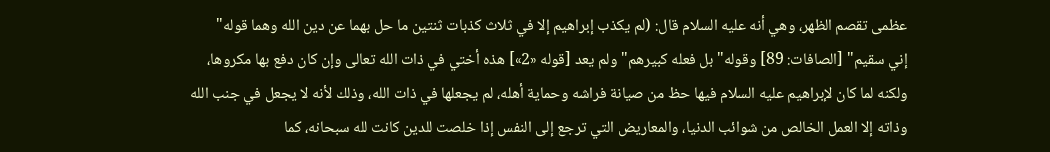عظمى تقصم الظهر، وهي أنه عليه السلام قال: (لم يكذب إبراهيم إلا في ثلاث كذبات ثنتين ما حل بهما ‌عن ‌دين ‌الله ‌وهما ‌قوله" إني ‌سقيم" [الصافات: 89] وقوله" بل فعله كبيرهم" ولم يعد [قوله «2»] هذه أختي في ذات الله تعالى وإن كان دفع بها مكروها، ولكنه لما كان لإبراهيم عليه السلام فيها حظ من صيانة فراشه وحماية أهله، لم يجعلها في ذات الله، وذلك لأنه لا يجعل في جنب الله وذاته إلا العمل الخالص من شوائب الدنيا، والمعاريض التي ترجع إلى النفس إذا خلصت للدين كانت لله سبحانه، كما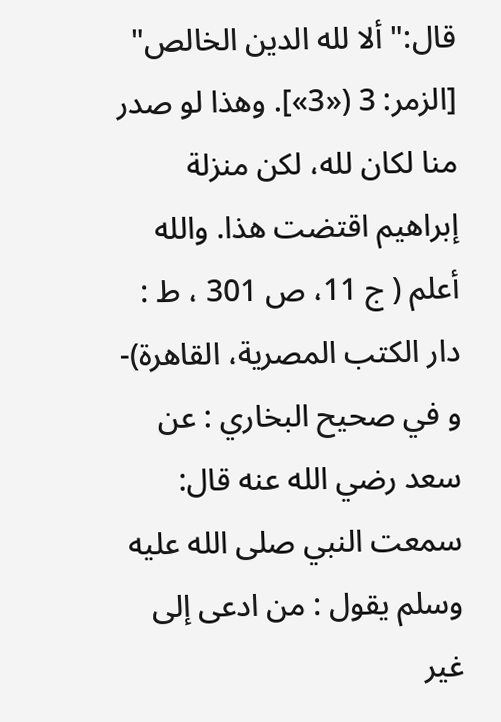قال:" ألا لله الدين الخالص" [الزمر: 3 («3»]. وهذا لو صدر منا لكان لله، لكن منزلة إبراهيم اقتضت هذا. والله أعلم ( ج 11، ص 301 ، ط : دار الكتب المصرية، القاهرة)-
و في صحيح البخاري : عن سعد رضي الله عنه قال: سمعت النبي صلى الله عليه وسلم يقول : من ادعى إلى غير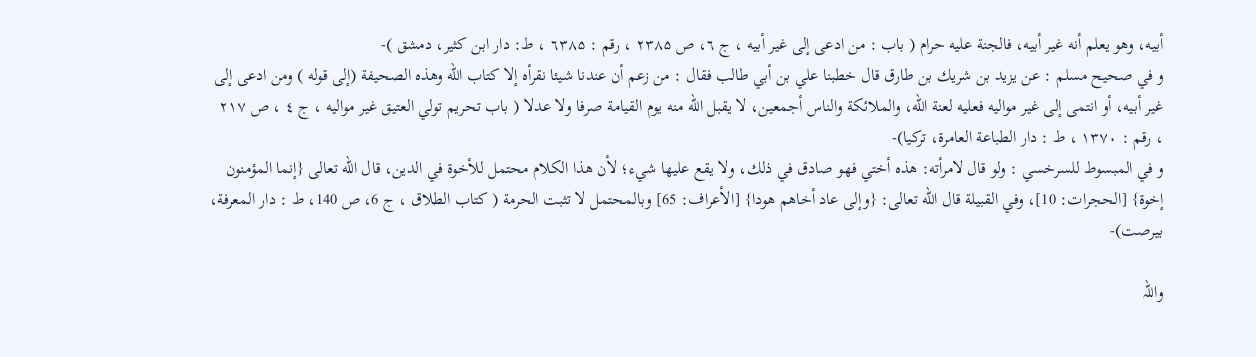أبيه، وهو يعلم أنه غير أبيه، فالجنة عليه حرام ( باب : من ادعى إلى غير أبيه ، ج ٦، ص ۲۳۸۵ ، رقم : ٦۳۸۵ ، ط: دار ابن كثير، دمشق )-
و في صحيح مسلم : عن يزيد بن شريك بن طارق قال خطبنا علي بن أبي طالب فقال : من زعم أن عندنا شيئا نقرأه إلا كتاب الله وهذه الصحيفة (إلى قوله ) ومن ادعى إلى غير أبيه، أو انتمى إلى غير مواليه فعليه لعنة الله، والملائكة والناس أجمعين، لا يقبل الله منه يوم القيامة صرفا ولا عدلا ( باب تحريم تولي العتيق غير مواليه ، ج ٤ ، ص ۲۱۷ ، رقم : ۱۳۷۰ ، ط : دار الطباعة العامرة، تركيا)-
و في المبسوط للسرخسي : ولو قال لامرأته: هذه ‌أختي ‌فهو ‌صادق ‌في ‌ذلك، ولا يقع عليها شيء؛ لأن هذا الكلام محتمل للأخوة في الدين، قال الله تعالى {إنما المؤمنون إخوة} [الحجرات: 10]، وفي القبيلة قال الله تعالى: {وإلى عاد أخاهم هودا} [الأعراف: 65] وبالمحتمل لا تثبت الحرمة ( كتاب الطلاق ، ج 6، ص 140، ط : دار المعرفة، بيرصت)-

واللہ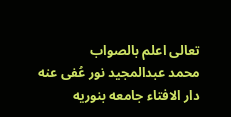تعالی اعلم بالصواب
محمد عبدالمجید نور عُفی عنه
دار الافتاء جامعه بنوریه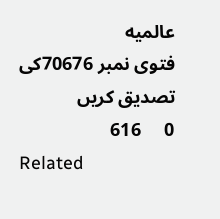عالمیه
فتوی نمبر 70676کی تصدیق کریں
0     616
Related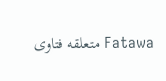Fatawa متعلقه فتاوی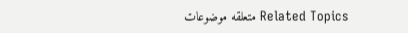Related Topics متعلقه موضوعات